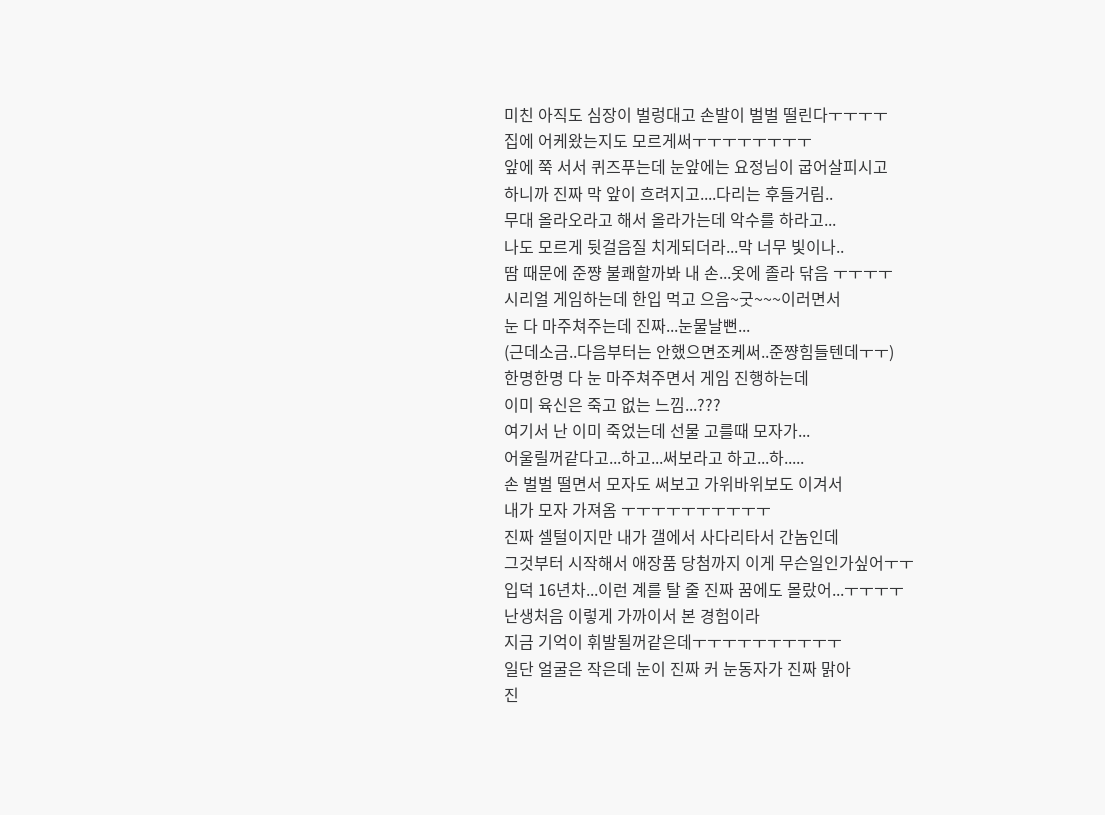미친 아직도 심장이 벌렁대고 손발이 벌벌 떨린다ㅜㅜㅜㅜ
집에 어케왔는지도 모르게써ㅜㅜㅜㅜㅜㅜㅜㅜ
앞에 쭉 서서 퀴즈푸는데 눈앞에는 요정님이 굽어살피시고
하니까 진짜 막 앞이 흐려지고....다리는 후들거림..
무대 올라오라고 해서 올라가는데 악수를 하라고...
나도 모르게 뒷걸음질 치게되더라...막 너무 빛이나..
땀 때문에 준쨩 불쾌할까봐 내 손...옷에 졸라 닦음 ㅜㅜㅜㅜ
시리얼 게임하는데 한입 먹고 으음~굿~~~이러면서
눈 다 마주쳐주는데 진짜...눈물날뻔...
(근데소금..다음부터는 안했으면조케써..준쨩힘들텐데ㅜㅜ)
한명한명 다 눈 마주쳐주면서 게임 진행하는데
이미 육신은 죽고 없는 느낌...???
여기서 난 이미 죽었는데 선물 고를때 모자가...
어울릴꺼같다고...하고...써보라고 하고...하.....
손 벌벌 떨면서 모자도 써보고 가위바위보도 이겨서
내가 모자 가져옴 ㅜㅜㅜㅜㅜㅜㅜㅜㅜㅜ
진짜 셀털이지만 내가 갤에서 사다리타서 간놈인데
그것부터 시작해서 애장품 당첨까지 이게 무슨일인가싶어ㅜㅜ
입덕 16년차...이런 계를 탈 줄 진짜 꿈에도 몰랐어...ㅜㅜㅜㅜ
난생처음 이렇게 가까이서 본 경험이라
지금 기억이 휘발될꺼같은데ㅜㅜㅜㅜㅜㅜㅜㅜㅜㅜ
일단 얼굴은 작은데 눈이 진짜 커 눈동자가 진짜 맑아
진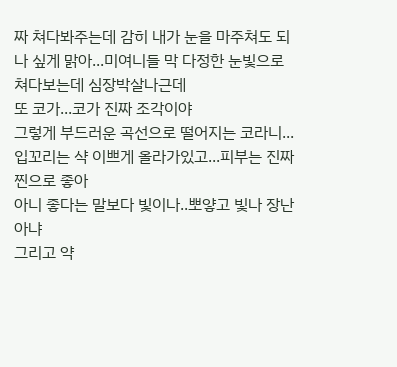짜 쳐다봐주는데 감히 내가 눈을 마주쳐도 되나 싶게 맑아...미여니들 막 다정한 눈빛으로 쳐다보는데 심장박살나근데
또 코가...코가 진짜 조각이야
그렇게 부드러운 곡선으로 떨어지는 코라니...
입꼬리는 샥 이쁘게 올라가있고...피부는 진짜 찐으로 좋아
아니 좋다는 말보다 빛이나..뽀얗고 빛나 장난아냐
그리고 약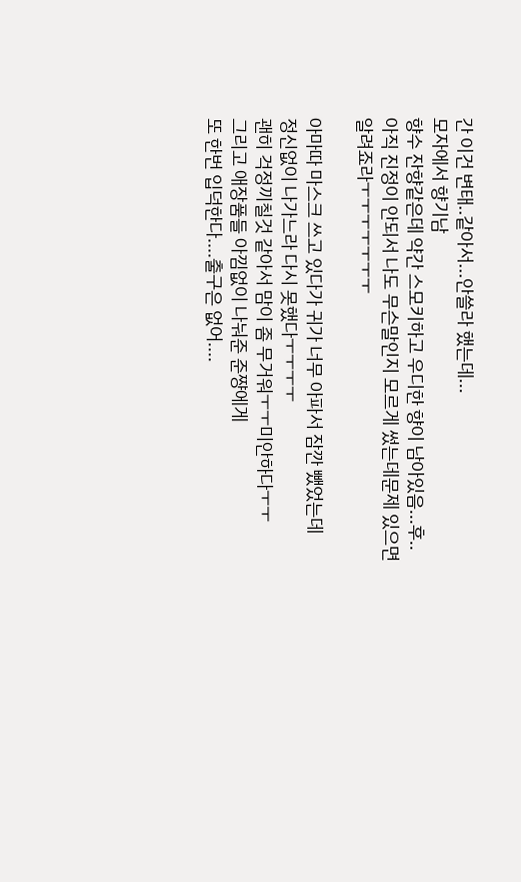간 이건 변태..같아서...안쓸라 했는데...
모자에서 향기남
향수 잔향같은데 약간 스모키하고 우디한 향이 남아있음...후..아직 진정이 안되서 나도 무슨말인지 모르게 썼는데문제 있으면 알려죠라ㅜㅜㅜㅜㅜㅜㅜ

아마따 마스크 쓰고 있다가 귀가 너무 아파서 잠깐 뺐었는데
정신없이 나가느라 다시 못했다ㅜㅜㅜㅜ
괜히 걱정끼칠것 같아서 맘이 좀 무거워ㅜㅜ미안하다ㅜㅜ
그리고 애장품들 아낌없이 나눠준 준쨩에게
또 한번 입덕한다....출구은 없어....